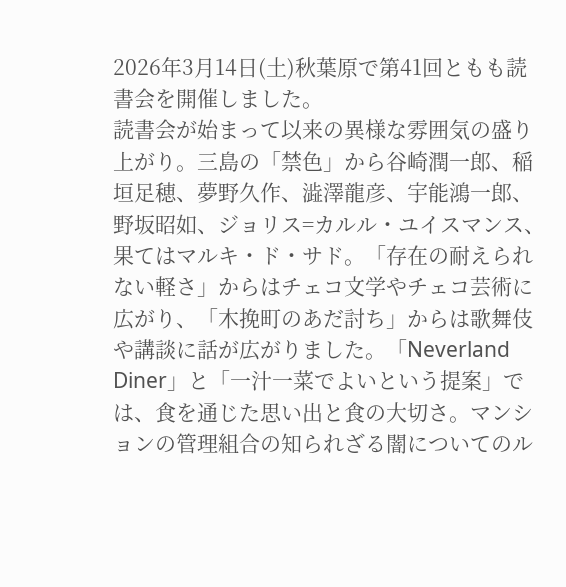2026年3月14日(土)秋葉原で第41回ともも読書会を開催しました。
読書会が始まって以来の異様な雰囲気の盛り上がり。三島の「禁色」から谷崎潤一郎、稲垣足穂、夢野久作、澁澤龍彦、宇能鴻一郎、野坂昭如、ジョリス=カルル・ユイスマンス、果てはマルキ・ド・サド。「存在の耐えられない軽さ」からはチェコ文学やチェコ芸術に広がり、「木挽町のあだ討ち」からは歌舞伎や講談に話が広がりました。「Neverland Diner」と「一汁一菜でよいという提案」では、食を通じた思い出と食の大切さ。マンションの管理組合の知られざる闇についてのル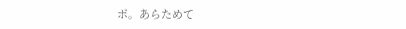ポ。あらためて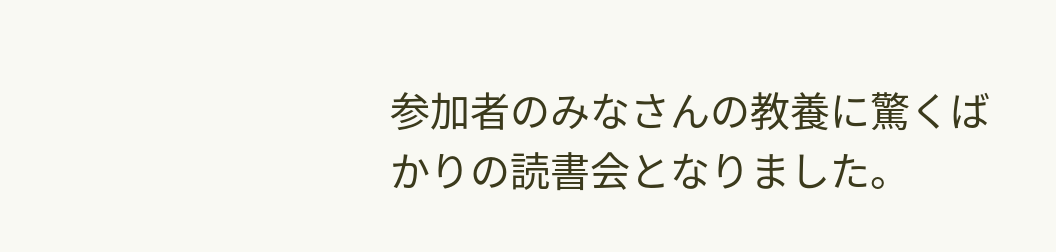参加者のみなさんの教養に驚くばかりの読書会となりました。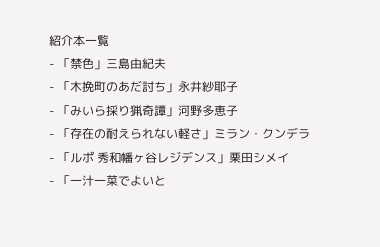紹介本一覧
- 「禁色」三島由紀夫
- 「木挽町のあだ討ち」永井紗耶子
- 「みいら採り猟奇譚」河野多恵子
- 「存在の耐えられない軽さ」ミラン・クンデラ
- 「ルポ 秀和幡ヶ谷レジデンス」栗田シメイ
- 「一汁一菜でよいと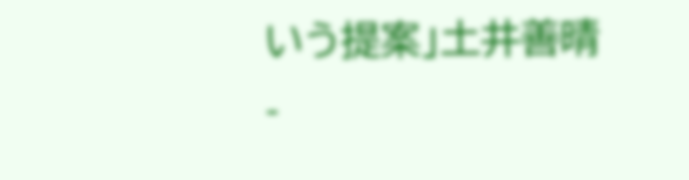いう提案」土井善晴
-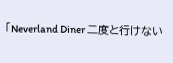「Neverland Diner 二度と行けない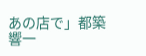あの店で」都築響一